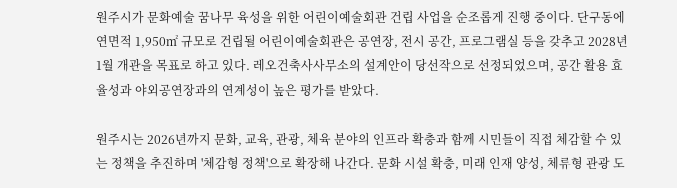원주시가 문화예술 꿈나무 육성을 위한 어린이예술회관 건립 사업을 순조롭게 진행 중이다. 단구동에 연면적 1,950㎡ 규모로 건립될 어린이예술회관은 공연장, 전시 공간, 프로그램실 등을 갖추고 2028년 1월 개관을 목표로 하고 있다. 레오건축사사무소의 설계안이 당선작으로 선정되었으며, 공간 활용 효율성과 야외공연장과의 연계성이 높은 평가를 받았다.

원주시는 2026년까지 문화, 교육, 관광, 체육 분야의 인프라 확충과 함께 시민들이 직접 체감할 수 있는 정책을 추진하며 '체감형 정책'으로 확장해 나간다. 문화 시설 확충, 미래 인재 양성, 체류형 관광 도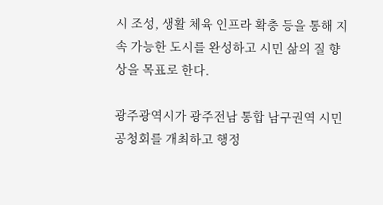시 조성, 생활 체육 인프라 확충 등을 통해 지속 가능한 도시를 완성하고 시민 삶의 질 향상을 목표로 한다.

광주광역시가 광주전남 통합 남구권역 시민공청회를 개최하고 행정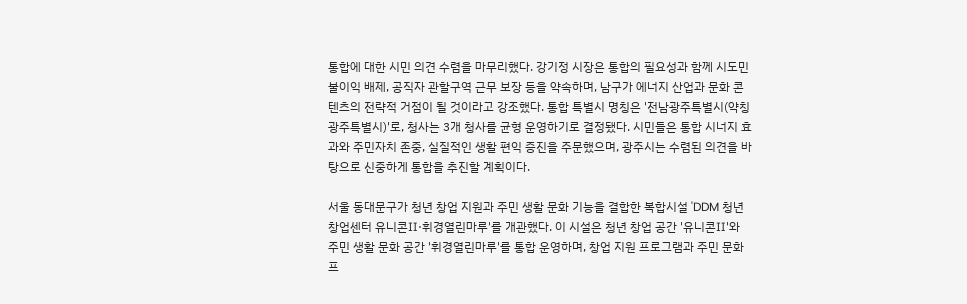통합에 대한 시민 의견 수렴을 마무리했다. 강기정 시장은 통합의 필요성과 함께 시도민 불이익 배제, 공직자 관할구역 근무 보장 등을 약속하며, 남구가 에너지 산업과 문화 콘텐츠의 전략적 거점이 될 것이라고 강조했다. 통합 특별시 명칭은 '전남광주특별시(약칭 광주특별시)'로, 청사는 3개 청사를 균형 운영하기로 결정됐다. 시민들은 통합 시너지 효과와 주민자치 존중, 실질적인 생활 편익 증진을 주문했으며, 광주시는 수렴된 의견을 바탕으로 신중하게 통합을 추진할 계획이다.

서울 동대문구가 청년 창업 지원과 주민 생활 문화 기능을 결합한 복합시설 'DDM 청년창업센터 유니콘Ⅱ·휘경열린마루'를 개관했다. 이 시설은 청년 창업 공간 '유니콘Ⅱ'와 주민 생활 문화 공간 '휘경열린마루'를 통합 운영하며, 창업 지원 프로그램과 주민 문화 프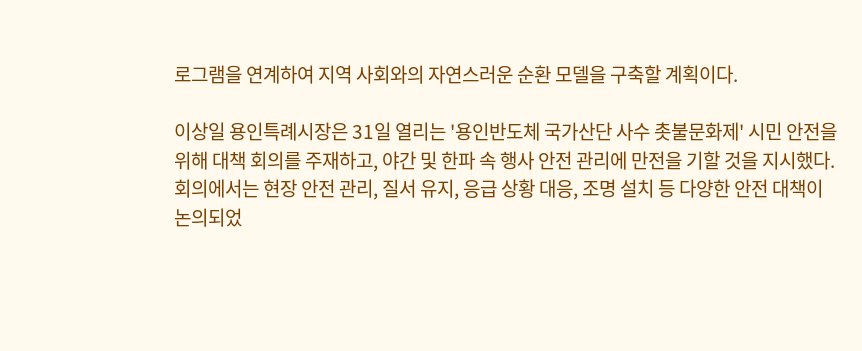로그램을 연계하여 지역 사회와의 자연스러운 순환 모델을 구축할 계획이다.

이상일 용인특례시장은 31일 열리는 '용인반도체 국가산단 사수 촛불문화제' 시민 안전을 위해 대책 회의를 주재하고, 야간 및 한파 속 행사 안전 관리에 만전을 기할 것을 지시했다. 회의에서는 현장 안전 관리, 질서 유지, 응급 상황 대응, 조명 설치 등 다양한 안전 대책이 논의되었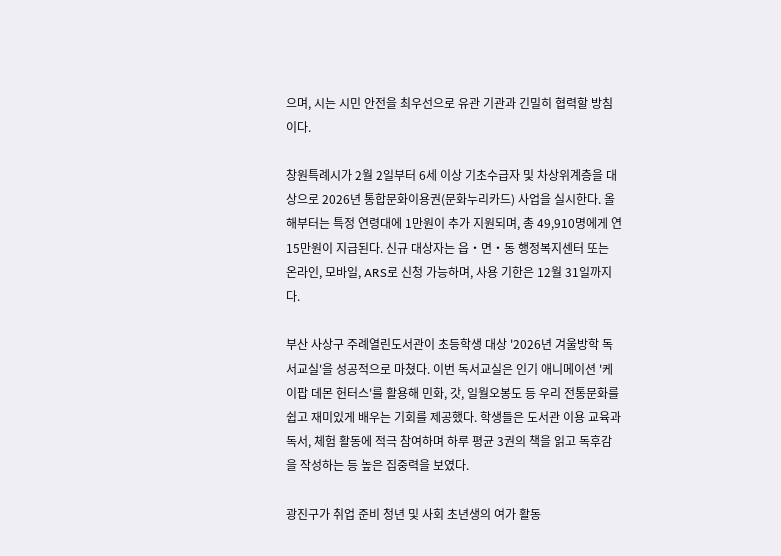으며, 시는 시민 안전을 최우선으로 유관 기관과 긴밀히 협력할 방침이다.

창원특례시가 2월 2일부터 6세 이상 기초수급자 및 차상위계층을 대상으로 2026년 통합문화이용권(문화누리카드) 사업을 실시한다. 올해부터는 특정 연령대에 1만원이 추가 지원되며, 총 49,910명에게 연 15만원이 지급된다. 신규 대상자는 읍‧면‧동 행정복지센터 또는 온라인, 모바일, ARS로 신청 가능하며, 사용 기한은 12월 31일까지다.

부산 사상구 주례열린도서관이 초등학생 대상 '2026년 겨울방학 독서교실'을 성공적으로 마쳤다. 이번 독서교실은 인기 애니메이션 '케이팝 데몬 헌터스'를 활용해 민화, 갓, 일월오봉도 등 우리 전통문화를 쉽고 재미있게 배우는 기회를 제공했다. 학생들은 도서관 이용 교육과 독서, 체험 활동에 적극 참여하며 하루 평균 3권의 책을 읽고 독후감을 작성하는 등 높은 집중력을 보였다.

광진구가 취업 준비 청년 및 사회 초년생의 여가 활동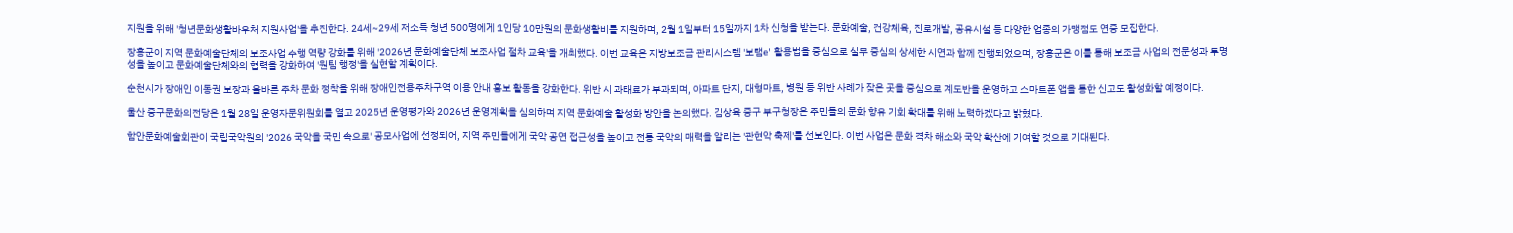지원을 위해 '청년문화생활바우처 지원사업'을 추진한다. 24세~29세 저소득 청년 500명에게 1인당 10만원의 문화생활비를 지원하며, 2월 1일부터 15일까지 1차 신청을 받는다. 문화예술, 건강체육, 진로개발, 공유시설 등 다양한 업종의 가맹점도 연중 모집한다.

장흥군이 지역 문화예술단체의 보조사업 수행 역량 강화를 위해 '2026년 문화예술단체 보조사업 절차 교육'을 개최했다. 이번 교육은 지방보조금 관리시스템 '보탬e' 활용법을 중심으로 실무 중심의 상세한 시연과 함께 진행되었으며, 장흥군은 이를 통해 보조금 사업의 전문성과 투명성을 높이고 문화예술단체와의 협력을 강화하여 '원팀 행정'을 실현할 계획이다.

순천시가 장애인 이동권 보장과 올바른 주차 문화 정착을 위해 장애인전용주차구역 이용 안내 홍보 활동을 강화한다. 위반 시 과태료가 부과되며, 아파트 단지, 대형마트, 병원 등 위반 사례가 잦은 곳을 중심으로 계도반을 운영하고 스마트폰 앱을 통한 신고도 활성화할 예정이다.

울산 중구문화의전당은 1월 28일 운영자문위원회를 열고 2025년 운영평가와 2026년 운영계획을 심의하며 지역 문화예술 활성화 방안을 논의했다. 김상육 중구 부구청장은 주민들의 문화 향유 기회 확대를 위해 노력하겠다고 밝혔다.

함안문화예술회관이 국립국악원의 '2026 국악을 국민 속으로' 공모사업에 선정되어, 지역 주민들에게 국악 공연 접근성을 높이고 전통 국악의 매력을 알리는 '관현악 축제'를 선보인다. 이번 사업은 문화 격차 해소와 국악 확산에 기여할 것으로 기대된다.